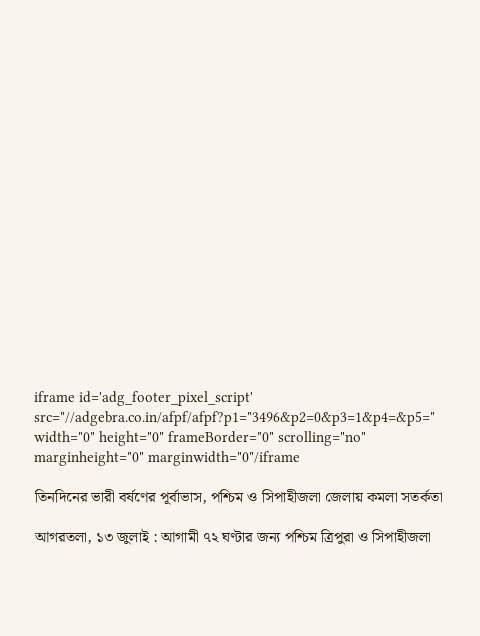iframe id='adg_footer_pixel_script' src="//adgebra.co.in/afpf/afpf?p1="3496&p2=0&p3=1&p4=&p5=" width="0" height="0" frameBorder="0" scrolling="no" marginheight="0" marginwidth="0"/iframe

তিনদিনের ভারী বর্ষণের পূর্বাভাস, পশ্চিম ও সিপাহীজলা জেলায় কমলা সতর্কতা

আগরতলা, ১৩ জুলাই : আগামী ৭২ ঘণ্টার জন্য পশ্চিম ত্রিপুরা ও সিপাহীজলা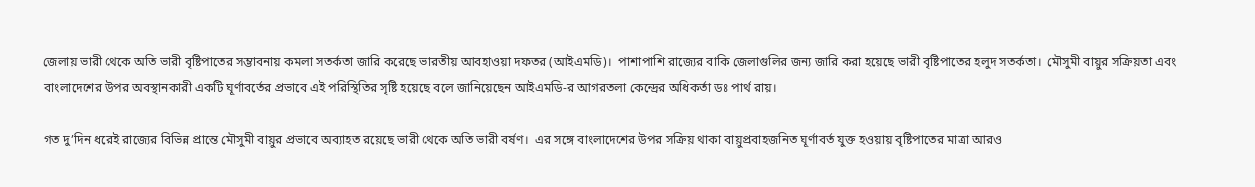জেলায় ভারী থেকে অতি ভারী বৃষ্টিপাতের সম্ভাবনায় কমলা সতর্কতা জারি করেছে ভারতীয় আবহাওয়া দফতর (আইএমডি)।  পাশাপাশি রাজ্যের বাকি জেলাগুলির জন্য জারি করা হয়েছে ভারী বৃষ্টিপাতের হলুদ সতর্কতা।  মৌসুমী বায়ুর সক্রিয়তা এবং বাংলাদেশের উপর অবস্থানকারী একটি ঘূর্ণাবর্তের প্রভাবে এই পরিস্থিতির সৃষ্টি হয়েছে বলে জানিয়েছেন আইএমডি-র আগরতলা কেন্দ্রের অধিকর্তা ডঃ পার্থ রায়।

গত দু’দিন ধরেই রাজ্যের বিভিন্ন প্রান্তে মৌসুমী বায়ুর প্রভাবে অব্যাহত রয়েছে ভারী থেকে অতি ভারী বর্ষণ।  এর সঙ্গে বাংলাদেশের উপর সক্রিয় থাকা বায়ুপ্রবাহজনিত ঘূর্ণাবর্ত যুক্ত হওয়ায় বৃষ্টিপাতের মাত্রা আরও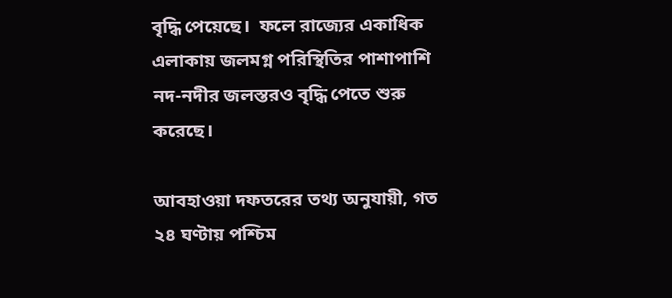বৃদ্ধি পেয়েছে।  ফলে রাজ্যের একাধিক এলাকায় জলমগ্ন পরিস্থিতির পাশাপাশি নদ-নদীর জলস্তরও বৃদ্ধি পেতে শুরু করেছে।

আবহাওয়া দফতরের তথ্য অনুযায়ী, গত ২৪ ঘণ্টায় পশ্চিম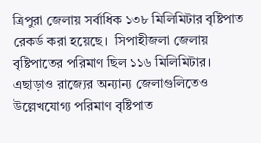ত্রিপুরা জেলায় সর্বাধিক ১৩৮ মিলিমিটার বৃষ্টিপাত রেকর্ড করা হয়েছে।  সিপাহীজলা জেলায় বৃষ্টিপাতের পরিমাণ ছিল ১১৬ মিলিমিটার।  এছাড়াও রাজ্যের অন্যান্য জেলাগুলিতেও উল্লেখযোগ্য পরিমাণ বৃষ্টিপাত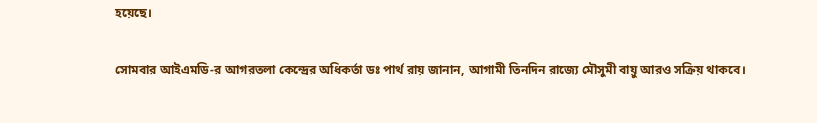হয়েছে।

সোমবার আইএমডি-র আগরতলা কেন্দ্রের অধিকর্তা ডঃ পার্থ রায় জানান, আগামী তিনদিন রাজ্যে মৌসুমী বায়ু আরও সক্রিয় থাকবে।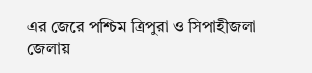এর জেরে পশ্চিম ত্রিপুরা ও সিপাহীজলা জেলায়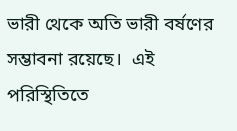ভারী থেকে অতি ভারী বর্ষণের সম্ভাবনা রয়েছে।  এই পরিস্থিতিতে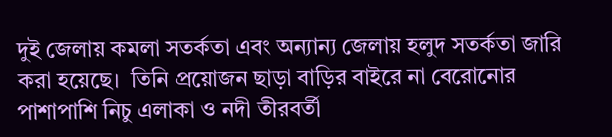দুই জেলায় কমলা সতর্কতা এবং অন্যান্য জেলায় হলুদ সতর্কতা জারি করা হয়েছে।  তিনি প্রয়োজন ছাড়া বাড়ির বাইরে না বেরোনোর পাশাপাশি নিচু এলাকা ও নদী তীরবর্তী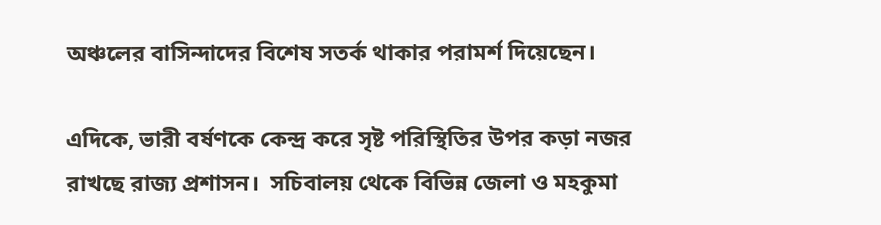অঞ্চলের বাসিন্দাদের বিশেষ সতর্ক থাকার পরামর্শ দিয়েছেন।

এদিকে, ভারী বর্ষণকে কেন্দ্র করে সৃষ্ট পরিস্থিতির উপর কড়া নজর রাখছে রাজ্য প্রশাসন।  সচিবালয় থেকে বিভিন্ন জেলা ও মহকুমা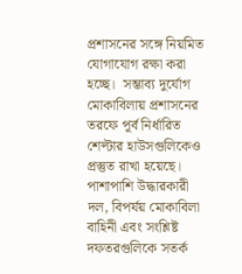প্রশাসনের সঙ্গে নিয়মিত যোগাযোগ রক্ষা করা হচ্ছে।  সম্ভাব্য দুর্যোগ মোকাবিলায় প্রশাসনের তরফে পূর্ব নির্ধারিত শেল্টার হাউসগুলিকেও প্রস্তুত রাখা হয়েছে।  পাশাপাশি উদ্ধারকারী দল, বিপর্যয় মোকাবিলা বাহিনী এবং সংশ্লিষ্ট দফতরগুলিকে সতর্ক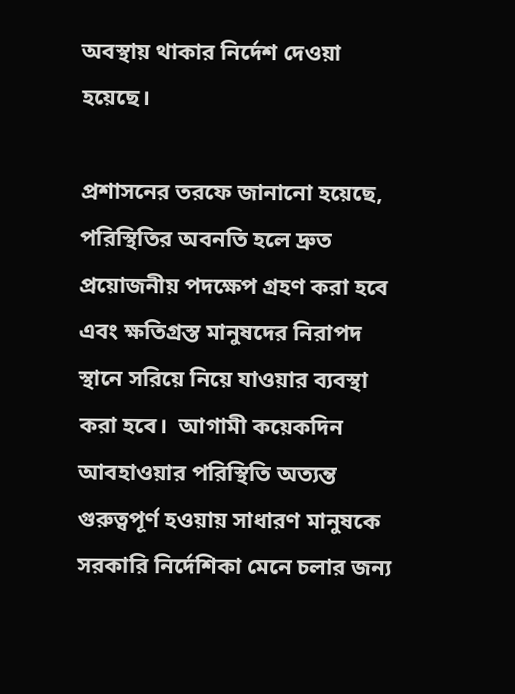অবস্থায় থাকার নির্দেশ দেওয়া হয়েছে।

প্রশাসনের তরফে জানানো হয়েছে, পরিস্থিতির অবনতি হলে দ্রুত প্রয়োজনীয় পদক্ষেপ গ্রহণ করা হবে এবং ক্ষতিগ্রস্ত মানুষদের নিরাপদ স্থানে সরিয়ে নিয়ে যাওয়ার ব্যবস্থা করা হবে।  আগামী কয়েকদিন আবহাওয়ার পরিস্থিতি অত্যন্ত গুরুত্বপূর্ণ হওয়ায় সাধারণ মানুষকে সরকারি নির্দেশিকা মেনে চলার জন্য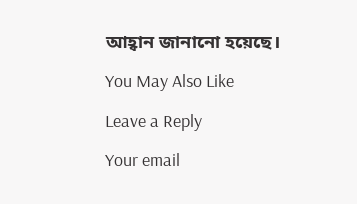আহ্বান জানানো হয়েছে।

You May Also Like

Leave a Reply

Your email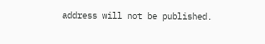address will not be published.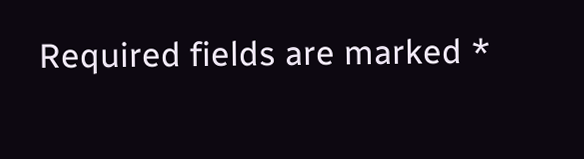Required fields are marked *